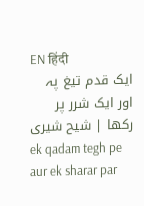EN हिंदी
ایک قدم تیغ پہ اور ایک شرر پر رکھا | شیح شیری
ek qadam tegh pe aur ek sharar par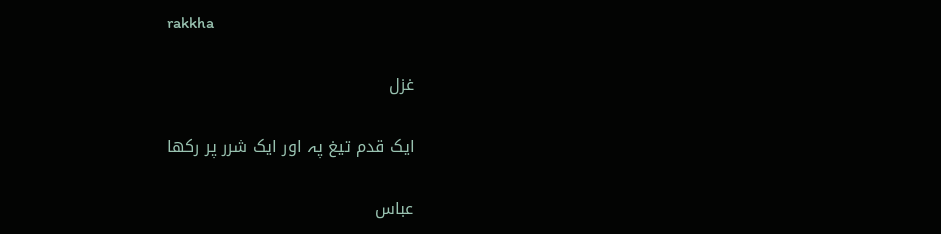rakkha

غزل

ایک قدم تیغ پہ اور ایک شرر پر رکھا

عباس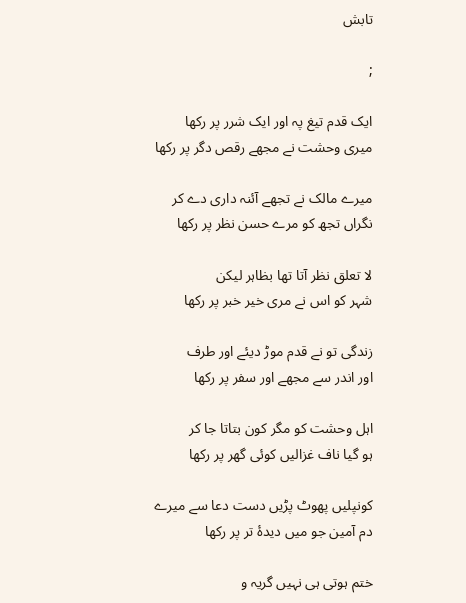تابش

;

ایک قدم تیغ پہ اور ایک شرر پر رکھا
میری وحشت نے مجھے رقص دگر پر رکھا

میرے مالک نے تجھے آئنہ داری دے کر
نگراں تجھ کو مرے حسن نظر پر رکھا

لا تعلق نظر آتا تھا بظاہر لیکن
شہر کو اس نے مری خیر خبر پر رکھا

زندگی تو نے قدم موڑ دیئے اور طرف
اور اندر سے مجھے اور سفر پر رکھا

اہل وحشت کو مگر کون بتاتا جا کر
ہو گیا ناف غزالیں کوئی گھر پر رکھا

کونپلیں پھوٹ پڑیں دست دعا سے میرے
دم آمین جو میں دیدۂ تر پر رکھا

ختم ہوتی ہی نہیں گریہ و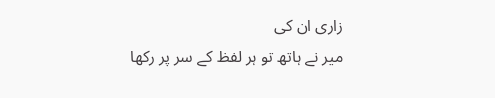زاری ان کی
میر نے ہاتھ تو ہر لفظ کے سر پر رکھا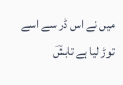میں نے اس ڈر سے اسے توڑ لیا ہے تابشؔ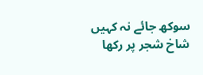سوکھ جائے نہ کہیں شاخ شجر پر رکھا